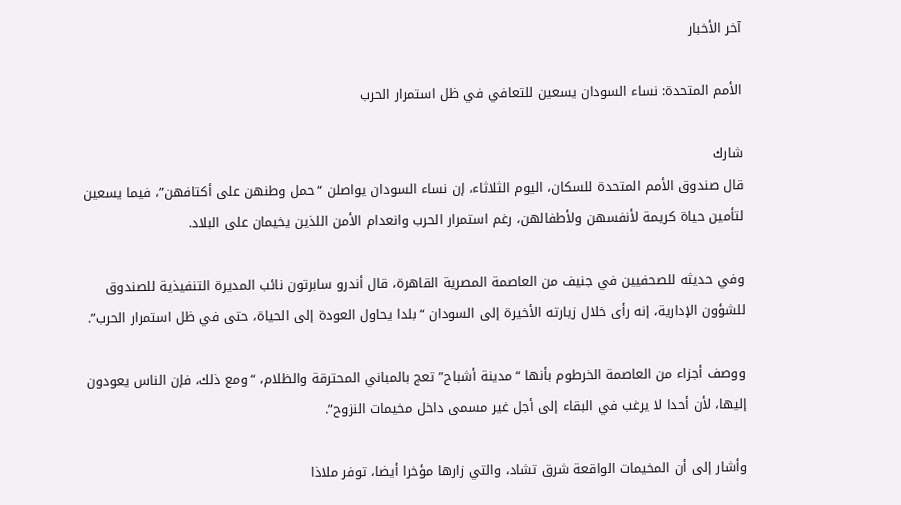آخر الأخبار

الأمم المتحدة: نساء السودان يسعين للتعافي في ظل استمرار الحرب

شارك
قال صندوق الأمم المتحدة للسكان، اليوم الثلاثاء، إن نساء السودان يواصلن “حمل وطنهن على أكتافهن”، فيما يسعين لتأمين حياة كريمة لأنفسهن ولأطفالهن، رغم استمرار الحرب وانعدام الأمن اللذين يخيمان على البلاد.

وفي حديثه للصحفيين في جنيف من العاصمة المصرية القاهرة، قال أندرو سابرتون نائب المديرة التنفيذية للصندوق للشؤون الإدارية، إنه رأى خلال زيارته الأخيرة إلى السودان “بلدا يحاول العودة إلى الحياة، حتى في ظل استمرار الحرب”.

ووصف أجزاء من العاصمة الخرطوم بأنها “مدينة أشباح” تعج بالمباني المحترقة والظلام، “ومع ذلك، فإن الناس يعودون إليها، لأن أحدا لا يرغب في البقاء إلى أجل غير مسمى داخل مخيمات النزوح”.

وأشار إلى أن المخيمات الواقعة شرق تشاد، والتي زارها مؤخرا أيضا، توفر ملاذا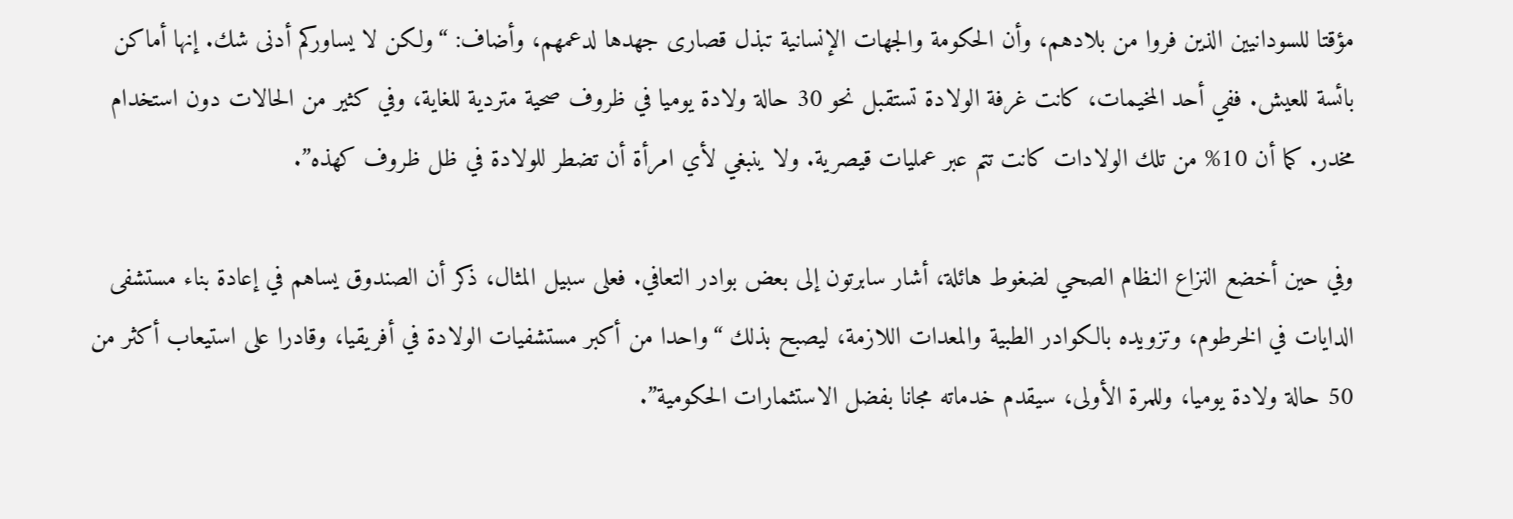مؤقتا للسودانيين الذين فروا من بلادهم، وأن الحكومة والجهات الإنسانية تبذل قصارى جهدها لدعمهم، وأضاف: “ولكن لا يساوركم أدنى شك. إنها أماكن بائسة للعيش. ففي أحد المخيمات، كانت غرفة الولادة تستقبل نحو 30 حالة ولادة يوميا في ظروف صحية متردية للغاية، وفي كثير من الحالات دون استخدام مخدر. كما أن 10% من تلك الولادات كانت تتم عبر عمليات قيصرية. ولا ينبغي لأي امرأة أن تضطر للولادة في ظل ظروف كهذه”.

وفي حين أخضع النزاع النظام الصحي لضغوط هائلة، أشار سابرتون إلى بعض بوادر التعافي. فعلى سبيل المثال، ذكر أن الصندوق يساهم في إعادة بناء مستشفى الدايات في الخرطوم، وتزويده بالكوادر الطبية والمعدات اللازمة، ليصبح بذلك “واحدا من أكبر مستشفيات الولادة في أفريقيا، وقادرا على استيعاب أكثر من 50 حالة ولادة يوميا، وللمرة الأولى، سيقدم خدماته مجانا بفضل الاستثمارات الحكومية”.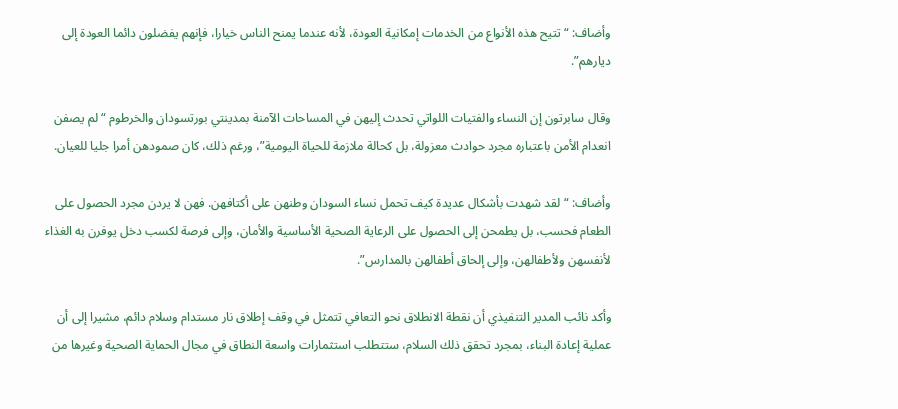وأضاف: “تتيح هذه الأنواع من الخدمات إمكانية العودة، لأنه عندما يمنح الناس خيارا، فإنهم يفضلون دائما العودة إلى ديارهم”.

وقال سابرتون إن النساء والفتيات اللواتي تحدث إليهن في المساحات الآمنة بمدينتي بورتسودان والخرطوم “لم يصفن انعدام الأمن باعتباره مجرد حوادث معزولة، بل كحالة ملازمة للحياة اليومية”، ورغم ذلك، كان صمودهن أمرا جليا للعيان.

وأضاف: “لقد شهدت بأشكال عديدة كيف تحمل نساء السودان وطنهن على أكتافهن. فهن لا يردن مجرد الحصول على الطعام فحسب، بل يطمحن إلى الحصول على الرعاية الصحية الأساسية والأمان، وإلى فرصة لكسب دخل يوفرن به الغذاء لأنفسهن ولأطفالهن، وإلى إلحاق أطفالهن بالمدارس”.

وأكد نائب المدير التنفيذي أن نقطة الانطلاق نحو التعافي تتمثل في وقف إطلاق نار مستدام وسلام دائم، مشيرا إلى أن عملية إعادة البناء، بمجرد تحقق ذلك السلام، ستتطلب استثمارات واسعة النطاق في مجال الحماية الصحية وغيرها من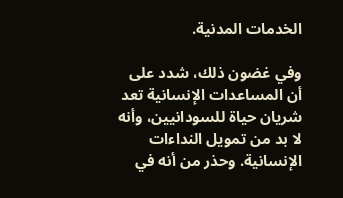الخدمات المدنية.

وفي غضون ذلك، شدد على أن المساعدات الإنسانية تعد شريان حياة للسودانيين، وأنه لا بد من تمويل النداءات الإنسانية. وحذر من أنه في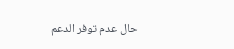حال عدم توفر الدعم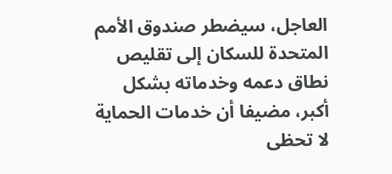العاجل، سيضطر صندوق الأمم المتحدة للسكان إلى تقليص نطاق دعمه وخدماته بشكل أكبر، مضيفا أن خدمات الحماية لا تحظى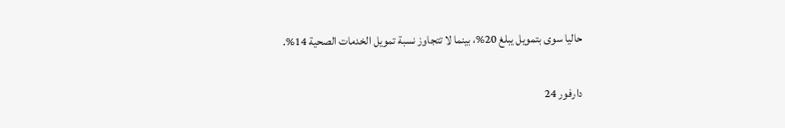حاليا سوى بتمويل يبلغ 20%، بينما لا تتجاوز نسبة تمويل الخدمات الصحية 14%.

دارفور 24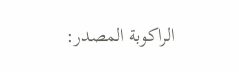الراكوبة المصدر: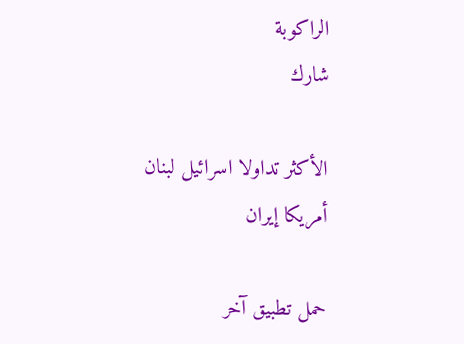الراكوبة
شارك

الأكثر تداولا اسرائيل لبنان أمريكا إيران

حمل تطبيق آخر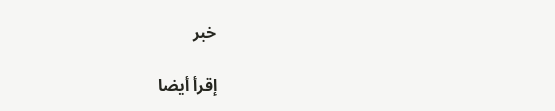خبر

إقرأ أيضا